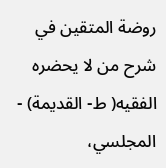روضة المتقين في شرح من لا يحضره الفقيه( ط- القديمة) - المجلسي،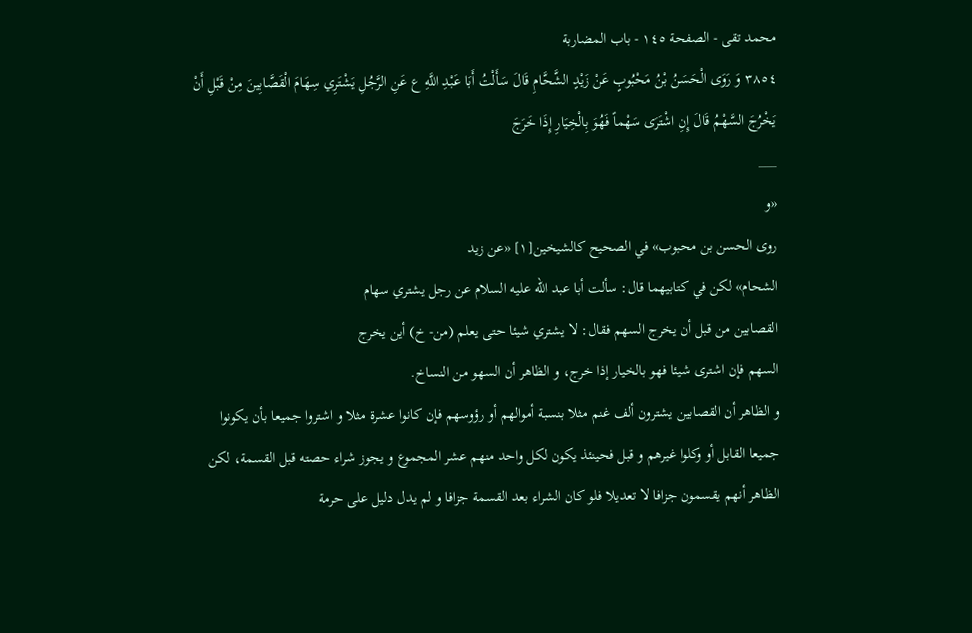محمد تقى - الصفحة ١٤٥ - باب المضاربة
٣٨٥٤ وَ رَوَى الْحَسَنُ بْنُ مَحْبُوبٍ عَنْ زَيْدٍ الشَّحَّامِ قَالَ سَأَلْتُ أَبَا عَبْدِ اللَّهِ ع عَنِ الرَّجُلِ يَشْتَرِي سِهَامَ الْقَصَّابِينَ مِنْ قَبْلِ أَنْ يَخْرُجَ السَّهْمُ قَالَ إِنِ اشْتَرَى سَهْماً فَهُوَ بِالْخِيَارِ إِذَا خَرَجَ
___
«و
روى الحسن بن محبوب» في الصحيح كالشيخين[١] «عن زيد
الشحام» لكن في كتابيهما قال: سألت أبا عبد الله عليه السلام عن رجل يشتري سهام
القصابين من قبل أن يخرج السهم فقال: لا يشتري شيئا حتى يعلم (من- خ) أين يخرج
السهم فإن اشترى شيئا فهو بالخيار إذا خرج، و الظاهر أن السهو من النساخ.
و الظاهر أن القصابين يشترون ألف غنم مثلا بنسبة أموالهم أو رؤوسهم فإن كانوا عشرة مثلا و اشتروا جميعا بأن يكونوا جميعا القابل أو وكلوا غيرهم و قبل فحينئذ يكون لكل واحد منهم عشر المجموع و يجوز شراء حصته قبل القسمة، لكن الظاهر أنهم يقسمون جزافا لا تعديلا فلو كان الشراء بعد القسمة جزافا و لم يدل دليل على حرمة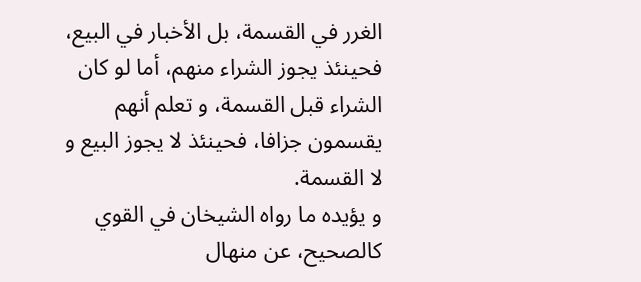الغرر في القسمة، بل الأخبار في البيع، فحينئذ يجوز الشراء منهم، أما لو كان الشراء قبل القسمة، و تعلم أنهم يقسمون جزافا، فحينئذ لا يجوز البيع و لا القسمة.
و يؤيده ما رواه الشيخان في القوي كالصحيح، عن منهال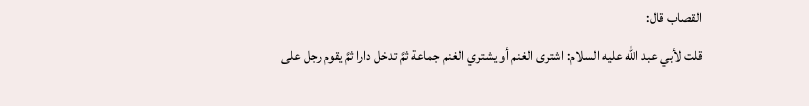القصاب قال:
قلت لأبي عبد الله عليه السلام: اشترى الغنم أو يشتري الغنم جماعة ثمَّ تدخل دارا ثمَّ يقوم رجل على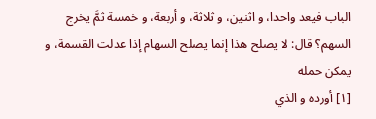الباب فيعد واحدا، و اثنين، و ثلاثة، و أربعة، و خمسة ثمَّ يخرج السهم؟ قال: لا يصلح هذا إنما يصلح السهام إذا عدلت القسمة، و يمكن حمله
[١] أورده و الذي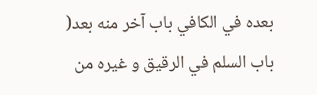بعده في الكافي باب آخر منه بعد( باب السلم في الرقيق و غيره من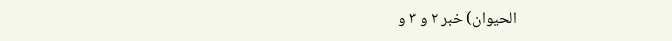الحيوان) خبر ٢ و ٣ و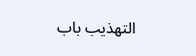التهذيب باب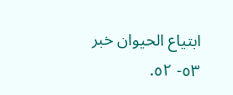ابتياع الحيوان خبر ٥٣- ٥٢.